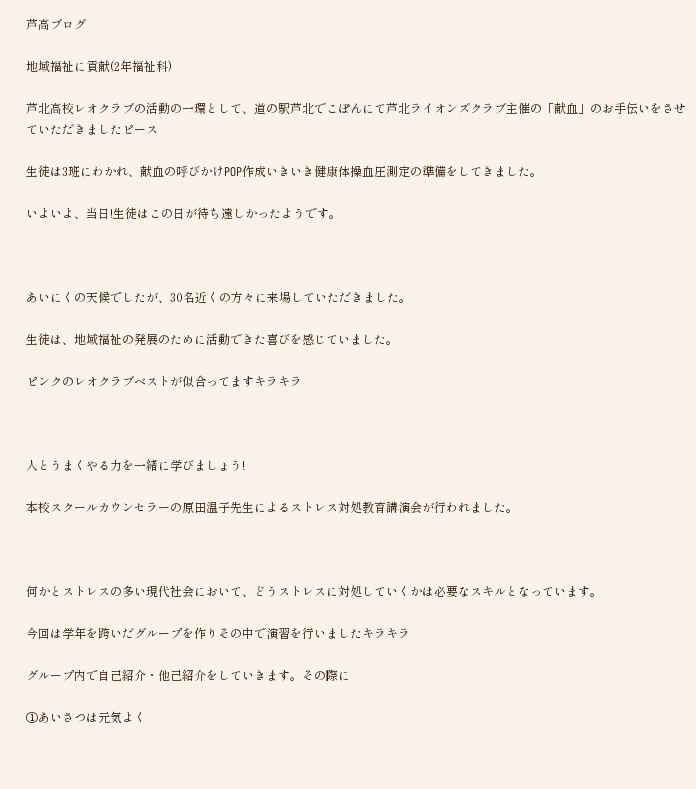芦高ブログ

地域福祉に貢献(2年福祉科)

芦北高校レオクラブの活動の一環として、道の駅芦北でこぽんにて芦北ライオンズクラブ主催の「献血」のお手伝いをさせていただきましたピース

生徒は3班にわかれ、献血の呼びかけPOP作成いきいき健康体操血圧測定の準備をしてきました。

いよいよ、当日!生徒はこの日が待ち遠しかったようです。



あいにくの天候でしたが、30名近くの方々に来場していただきました。

生徒は、地域福祉の発展のために活動できた喜びを感じていました。

ピンクのレオクラブベストが似合ってますキラキラ



人とうまくやる力を一緒に学びましょう!

本校スクールカウンセラーの原田温子先生によるストレス対処教育講演会が行われました。



何かとストレスの多い現代社会において、どうストレスに対処していくかは必要なスキルとなっています。

今回は学年を跨いだグループを作りその中で演習を行いましたキラキラ

グループ内で自己紹介・他己紹介をしていきます。その際に

①あいさつは元気よく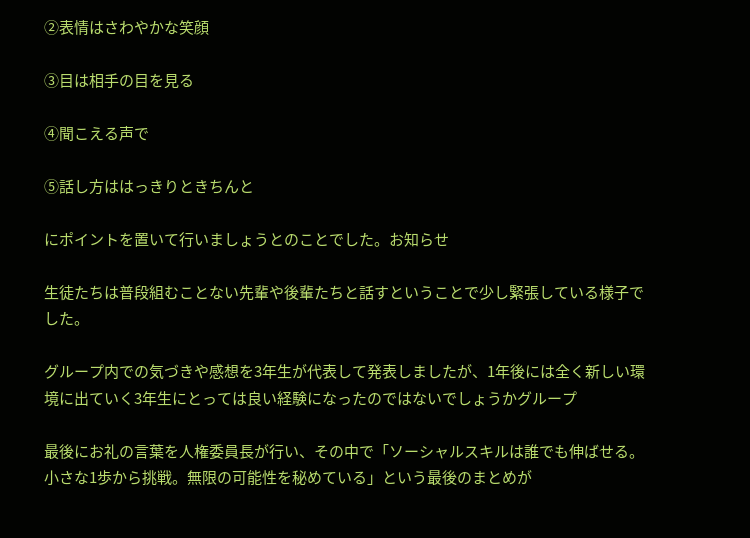②表情はさわやかな笑顔

③目は相手の目を見る

④聞こえる声で

⑤話し方ははっきりときちんと

にポイントを置いて行いましょうとのことでした。お知らせ

生徒たちは普段組むことない先輩や後輩たちと話すということで少し緊張している様子でした。

グループ内での気づきや感想を3年生が代表して発表しましたが、1年後には全く新しい環境に出ていく3年生にとっては良い経験になったのではないでしょうかグループ

最後にお礼の言葉を人権委員長が行い、その中で「ソーシャルスキルは誰でも伸ばせる。小さな1歩から挑戦。無限の可能性を秘めている」という最後のまとめが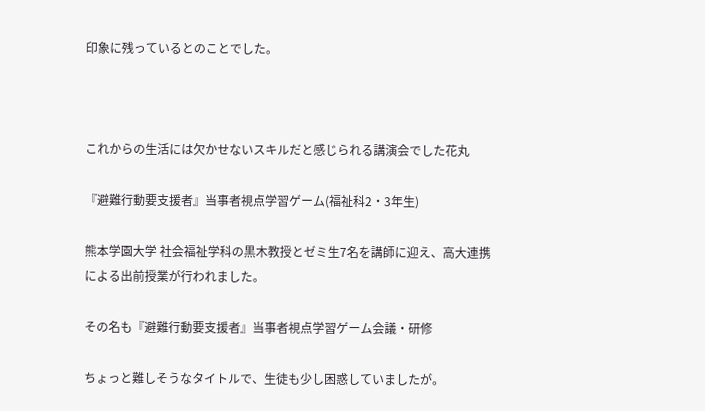印象に残っているとのことでした。



これからの生活には欠かせないスキルだと感じられる講演会でした花丸

『避難行動要支援者』当事者視点学習ゲーム(福祉科2・3年生)

熊本学園大学 社会福祉学科の黒木教授とゼミ生7名を講師に迎え、高大連携による出前授業が行われました。

その名も『避難行動要支援者』当事者視点学習ゲーム会議・研修

ちょっと難しそうなタイトルで、生徒も少し困惑していましたが。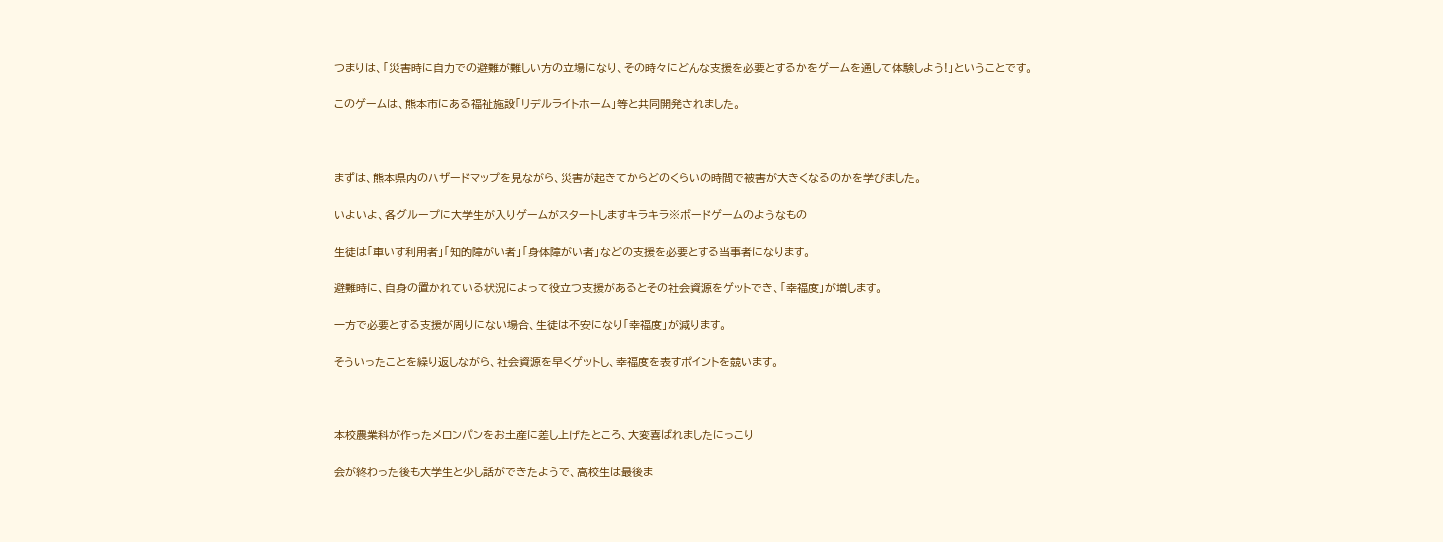つまりは、「災害時に自力での避難が難しい方の立場になり、その時々にどんな支援を必要とするかをゲームを通して体験しよう!」ということです。

このゲームは、熊本市にある福祉施設「リデルライトホーム」等と共同開発されました。



まずは、熊本県内のハザードマップを見ながら、災害が起きてからどのくらいの時間で被害が大きくなるのかを学びました。

いよいよ、各グループに大学生が入りゲームがスタートしますキラキラ※ボードゲームのようなもの

生徒は「車いす利用者」「知的障がい者」「身体障がい者」などの支援を必要とする当事者になります。

避難時に、自身の置かれている状況によって役立つ支援があるとその社会資源をゲットでき、「幸福度」が増します。

一方で必要とする支援が周りにない場合、生徒は不安になり「幸福度」が減ります。

そういったことを繰り返しながら、社会資源を早くゲットし、幸福度を表すポイントを競います。



本校農業科が作ったメロンパンをお土産に差し上げたところ、大変喜ばれましたにっこり

会が終わった後も大学生と少し話ができたようで、高校生は最後ま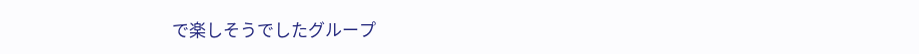で楽しそうでしたグループ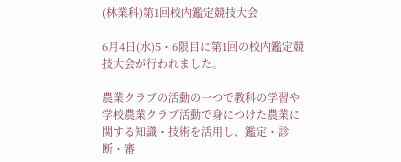(林業科)第1回校内鑑定競技大会

6月4日(水)5・6限目に第1回の校内鑑定競技大会が行われました。

農業クラブの活動の一つで教科の学習や学校農業クラブ活動で身につけた農業に関する知識・技術を活用し、鑑定・診断・審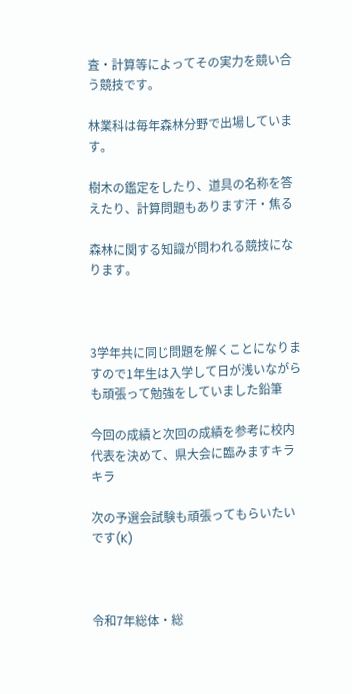査・計算等によってその実力を競い合う競技です。

林業科は毎年森林分野で出場しています。

樹木の鑑定をしたり、道具の名称を答えたり、計算問題もあります汗・焦る

森林に関する知識が問われる競技になります。



3学年共に同じ問題を解くことになりますので1年生は入学して日が浅いながらも頑張って勉強をしていました鉛筆

今回の成績と次回の成績を参考に校内代表を決めて、県大会に臨みますキラキラ

次の予選会試験も頑張ってもらいたいです(K)



令和7年総体・総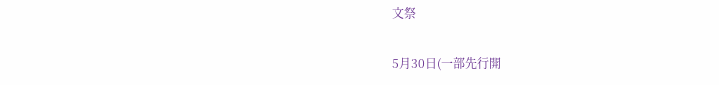文祭

5月30日(一部先行開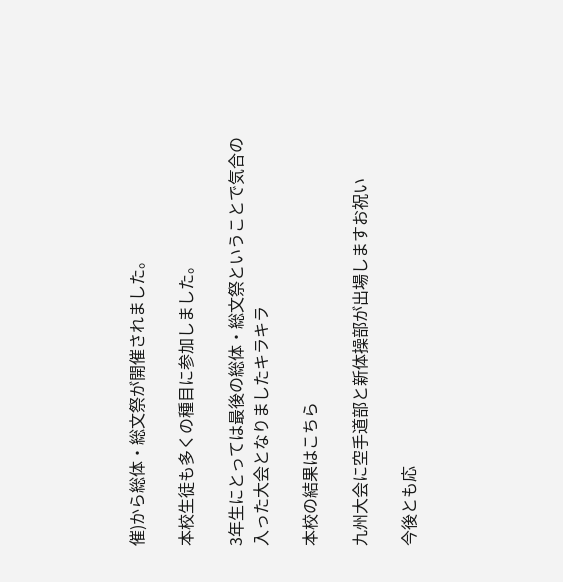催)から総体・総文祭が開催されました。

本校生徒も多くの種目に参加しました。

3年生にとっては最後の総体・総文祭ということで気合の入った大会となりましたキラキラ

本校の結果はこちら

九州大会に空手道部と新体操部が出場しますお祝い

今後とも応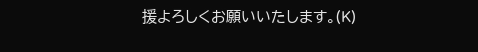援よろしくお願いいたします。(K)